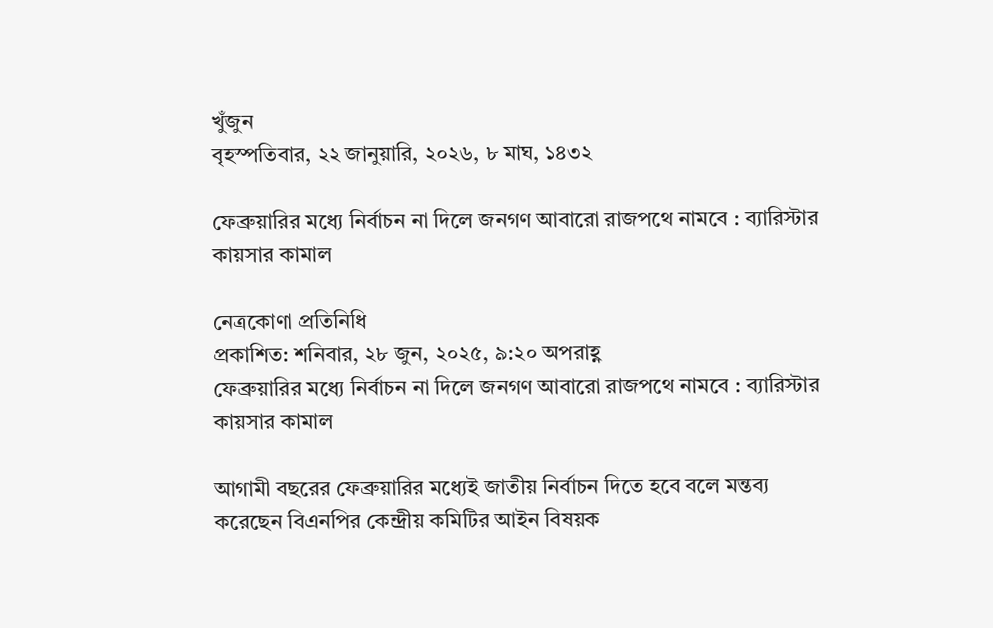খুঁজুন
বৃহস্পতিবার, ২২ জানুয়ারি, ২০২৬, ৮ মাঘ, ১৪৩২

ফেব্রুয়ারির মধ্যে নির্বাচন না দিলে জনগণ আবারো রাজপথে নামবে : ব্যারিস্টার কায়সার কামাল

নেত্রকোণা প্রতিনিধি
প্রকাশিত: শনিবার, ২৮ জুন, ২০২৫, ৯:২০ অপরাহ্ণ
ফেব্রুয়ারির মধ্যে নির্বাচন না দিলে জনগণ আবারো রাজপথে নামবে : ব্যারিস্টার কায়সার কামাল

আগামী বছরের ফেব্রুয়ারির মধ্যেই জাতীয় নির্বাচন দিতে হবে বলে মন্তব্য করেছেন বিএনপির কেন্দ্রীয় কমিটির আইন বিষয়ক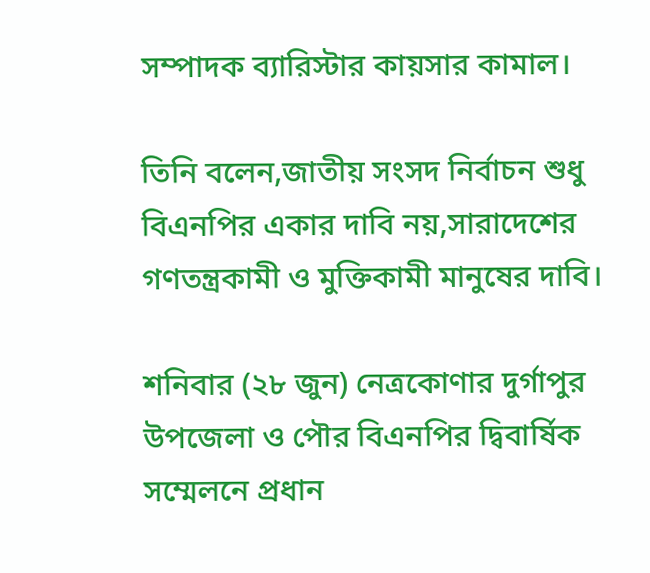সম্পাদক ব্যারিস্টার কায়সার কামাল।

তিনি বলেন,জাতীয় সংসদ নির্বাচন শুধু বিএনপির একার দাবি নয়,সারাদেশের গণতন্ত্রকামী ও মুক্তিকামী মানুষের দাবি।

শনিবার (২৮ জুন) নেত্রকোণার দুর্গাপুর উপজেলা ও পৌর বিএনপির দ্বিবার্ষিক সম্মেলনে প্রধান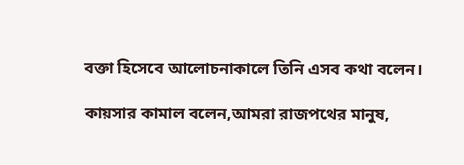বক্তা হিসেবে আলোচনাকালে তিনি এসব কথা বলেন।

কায়সার কামাল বলেন,আমরা রাজপথের মানুষ,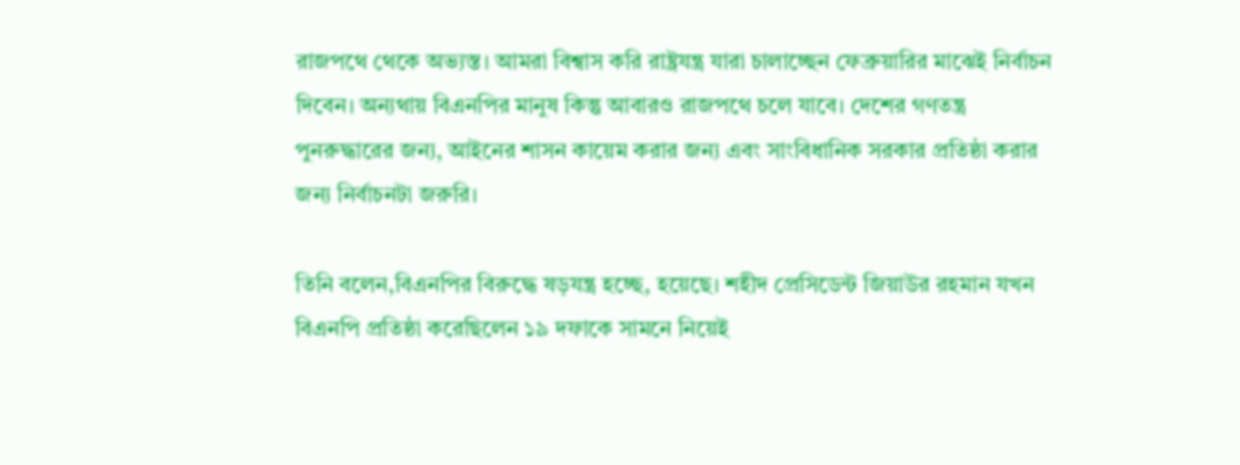রাজপথে থেকে অভ্যস্ত। আমরা বিশ্বাস করি রাষ্ট্রযন্ত্র যারা চালাচ্ছেন ফেব্রুয়ারির মাঝেই নির্বাচন দিবেন। অন্যথায় বিএনপির মানুষ কিন্তু আবারও রাজপথে চলে যাবে। দেশের গণতন্ত্র পুনরুদ্ধারের জন্য, আইনের শাসন কায়েম করার জন্য এবং সাংবিধানিক সরকার প্রতিষ্ঠা করার জন্য নির্বাচনটা জরুরি।

তিনি বলেন,বিএনপির বিরুদ্ধে ষড়যন্ত্র হচ্ছে, হয়েছে। শহীদ প্রেসিডেন্ট জিয়াউর রহমান যখন বিএনপি প্রতিষ্ঠা করেছিলেন ১৯ দফাকে সামনে নিয়েই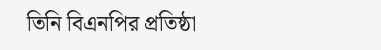তিনি বিএনপির প্রতিষ্ঠা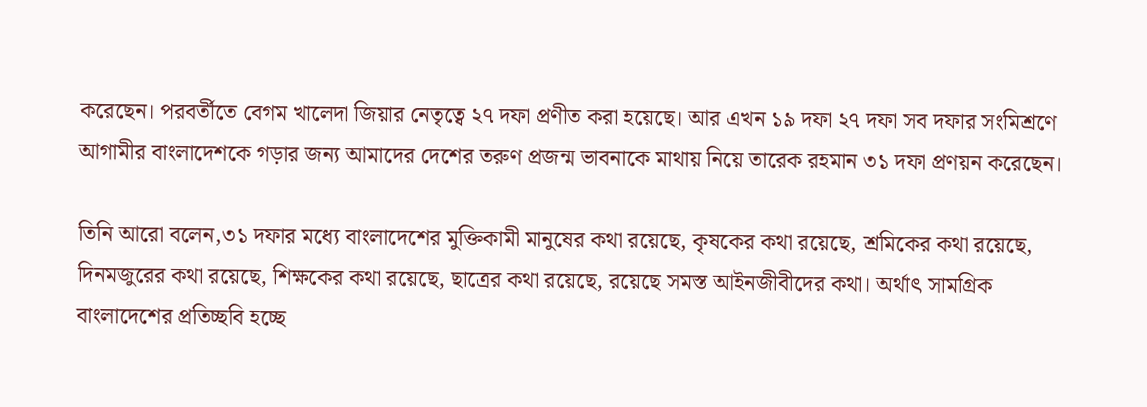করেছেন। পরবর্তীতে বেগম খালেদা জিয়ার নেতৃত্বে ২৭ দফা প্রণীত করা হয়েছে। আর এখন ১৯ দফা ২৭ দফা সব দফার সংমিশ্রণে আগামীর বাংলাদেশকে গড়ার জন্য আমাদের দেশের তরুণ প্রজন্ম ভাবনাকে মাথায় নিয়ে তারেক রহমান ৩১ দফা প্রণয়ন করেছেন।

তিনি আরো বলেন,৩১ দফার মধ্যে বাংলাদেশের মুক্তিকামী মানুষের কথা রয়েছে, কৃষকের কথা রয়েছে, শ্রমিকের কথা রয়েছে, দিনমজুরের কথা রয়েছে, শিক্ষকের কথা রয়েছে, ছাত্রের কথা রয়েছে, রয়েছে সমস্ত আইনজীবীদের কথা। অর্থাৎ সামগ্রিক বাংলাদেশের প্রতিচ্ছবি হচ্ছে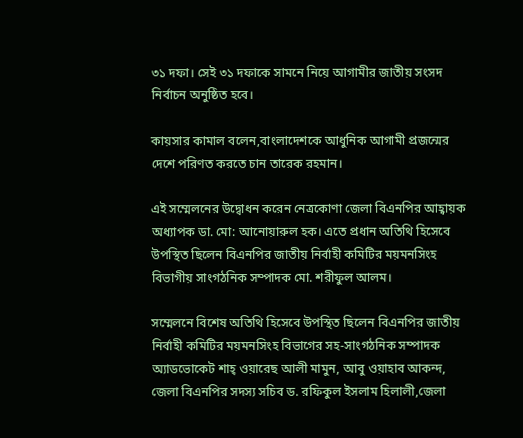৩১ দফা। সেই ৩১ দফাকে সামনে নিয়ে আগামীর জাতীয় সংসদ নির্বাচন অনুষ্ঠিত হবে।

কায়সার কামাল বলেন,বাংলাদেশকে আধুনিক আগামী প্রজন্মের দেশে পরিণত করতে চান তারেক রহমান।

এই সম্মেলনের উদ্বোধন করেন নেত্রকোণা জেলা বিএনপির আহ্বায়ক অধ্যাপক ডা. মো: আনোয়ারুল হক। এতে প্রধান অতিথি হিসেবে উপস্থিত ছিলেন বিএনপির জাতীয় নির্বাহী কমিটির ময়মনসিংহ বিভাগীয় সাংগঠনিক সম্পাদক মো. শরীফুল আলম।

সম্মেলনে বিশেষ অতিথি হিসেবে উপস্থিত ছিলেন বিএনপির জাতীয় নির্বাহী কমিটির ময়মনসিংহ বিভাগের সহ-সাংগঠনিক সম্পাদক অ্যাডভোকেট শাহ্ ওয়ারেছ আলী মামুন, আবু ওয়াহাব আকন্দ, জেলা বিএনপির সদস্য সচিব ড. রফিকুল ইসলাম হিলালী,জেলা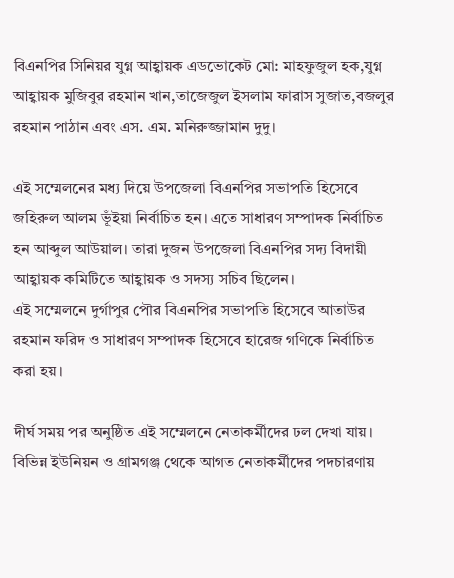বিএনপির সিনিয়র যুগ্ন আহ্বায়ক এডভোকেট মো: মাহফুজুল হক,যুগ্ন আহ্বায়ক মুজিবুর রহমান খান,তাজেজুল ইসলাম ফারাস সুজাত,বজলুর রহমান পাঠান এবং এস. এম. মনিরুজ্জামান দুদু।

এই সম্মেলনের মধ্য দিয়ে উপজেলা বিএনপির সভাপতি হিসেবে জহিরুল আলম ভূঁইয়া নির্বাচিত হন। এতে সাধারণ সম্পাদক নির্বাচিত হন আব্দুল আউয়াল। তারা দুজন উপজেলা বিএনপির সদ্য বিদায়ী আহ্বায়ক কমিটিতে আহ্বায়ক ও সদস্য সচিব ছিলেন।
এই সম্মেলনে দুর্গাপুর পৌর বিএনপির সভাপতি হিসেবে আতাউর রহমান ফরিদ ও সাধারণ সম্পাদক হিসেবে হারেজ গণিকে নির্বাচিত করা হয়।

দীর্ঘ সময় পর অনুষ্ঠিত এই সম্মেলনে নেতাকর্মীদের ঢল দেখা যায়। বিভিন্ন ইউনিয়ন ও গ্রামগঞ্জ থেকে আগত নেতাকর্মীদের পদচারণায়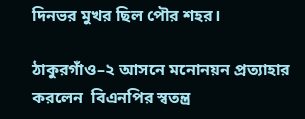দিনভর মুখর ছিল পৌর শহর।

ঠাকুরগাঁও–২ আসনে মনোনয়ন প্রত্যাহার করলেন  বিএনপির স্বতন্ত্র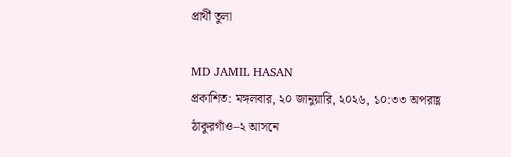প্রার্থী তুলা

MD JAMIL HASAN
প্রকাশিত: মঙ্গলবার, ২০ জানুয়ারি, ২০২৬, ১০:৩৩ অপরাহ্ণ
ঠাকুরগাঁও–২ আসনে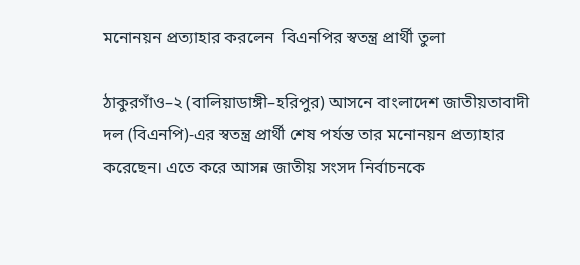মনোনয়ন প্রত্যাহার করলেন  বিএনপির স্বতন্ত্র প্রার্থী তুলা

ঠাকুরগাঁও–২ (বালিয়াডাঙ্গী–হরিপুর) আসনে বাংলাদেশ জাতীয়তাবাদী দল (বিএনপি)-এর স্বতন্ত্র প্রার্থী শেষ পর্যন্ত তার মনোনয়ন প্রত্যাহার করেছেন। এতে করে আসন্ন জাতীয় সংসদ নির্বাচনকে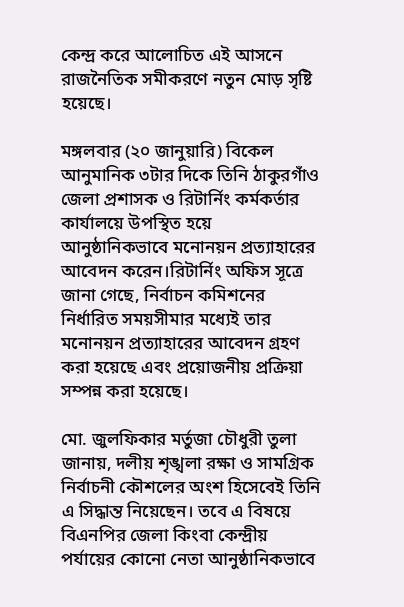কেন্দ্র করে আলোচিত এই আসনে রাজনৈতিক সমীকরণে নতুন মোড় সৃষ্টি হয়েছে।

মঙ্গলবার (২০ জানুয়ারি) বিকেল আনুমানিক ৩টার দিকে তিনি ঠাকুরগাঁও জেলা প্রশাসক ও রিটার্নিং কর্মকর্তার কার্যালয়ে উপস্থিত হয়ে আনুষ্ঠানিকভাবে মনোনয়ন প্রত্যাহারের আবেদন করেন।রিটার্নিং অফিস সূত্রে জানা গেছে, নির্বাচন কমিশনের নির্ধারিত সময়সীমার মধ্যেই তার মনোনয়ন প্রত্যাহারের আবেদন গ্রহণ করা হয়েছে এবং প্রয়োজনীয় প্রক্রিয়া সম্পন্ন করা হয়েছে।

মো. জুলফিকার মর্তুজা চৌধুরী তুলা জানায়, দলীয় শৃঙ্খলা রক্ষা ও সামগ্রিক নির্বাচনী কৌশলের অংশ হিসেবেই তিনি এ সিদ্ধান্ত নিয়েছেন। তবে এ বিষয়ে বিএনপির জেলা কিংবা কেন্দ্রীয় পর্যায়ের কোনো নেতা আনুষ্ঠানিকভাবে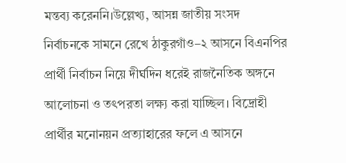মন্তব্য করেননি।উল্লেখ্য, আসন্ন জাতীয় সংসদ নির্বাচনকে সামনে রেখে ঠাকুরগাঁও–২ আসনে বিএনপির প্রার্থী নির্বাচন নিয়ে দীর্ঘদিন ধরেই রাজনৈতিক অঙ্গনে আলোচনা ও তৎপরতা লক্ষ্য করা যাচ্ছিল। বিদ্রোহী প্রার্থীর মনোনয়ন প্রত্যাহারের ফলে এ আসনে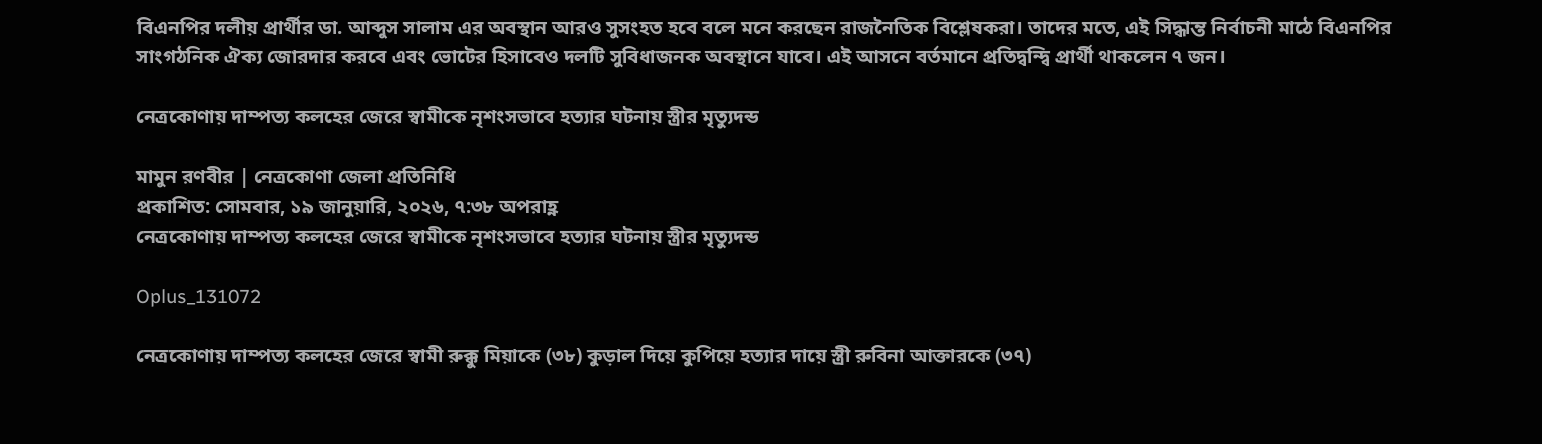বিএনপির দলীয় প্রার্থীর ডা. আব্দুস সালাম এর অবস্থান আরও সুসংহত হবে বলে মনে করছেন রাজনৈতিক বিশ্লেষকরা। তাদের মতে, এই সিদ্ধান্ত নির্বাচনী মাঠে বিএনপির সাংগঠনিক ঐক্য জোরদার করবে এবং ভোটের হিসাবেও দলটি সুবিধাজনক অবস্থানে যাবে। এই আসনে বর্তমানে প্রতিদ্বন্দ্বি প্রার্থী থাকলেন ৭ জন।

নেত্রকোণায় দাম্পত্য কলহের জেরে স্বামীকে নৃশংসভাবে হত্যার ঘটনায় স্ত্রীর মৃত্যুদন্ড

মামুন রণবীর | নেত্রকোণা জেলা প্রতিনিধি
প্রকাশিত: সোমবার, ১৯ জানুয়ারি, ২০২৬, ৭:৩৮ অপরাহ্ণ
নেত্রকোণায় দাম্পত্য কলহের জেরে স্বামীকে নৃশংসভাবে হত্যার ঘটনায় স্ত্রীর মৃত্যুদন্ড

Oplus_131072

নেত্রকোণায় দাম্পত্য কলহের জেরে স্বামী রুক্কু মিয়াকে (৩৮) কুড়াল দিয়ে কুপিয়ে হত্যার দায়ে স্ত্রী রুবিনা আক্তারকে (৩৭)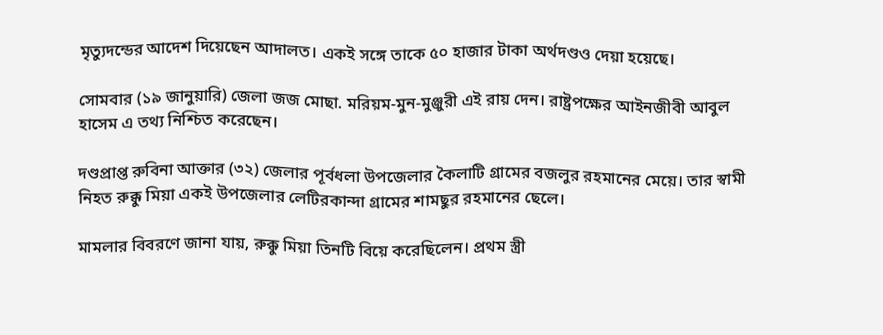মৃত্যুদন্ডের আদেশ দিয়েছেন আদালত। একই সঙ্গে তাকে ৫০ হাজার টাকা অর্থদণ্ডও দেয়া হয়েছে।

সোমবার (১৯ জানুয়ারি) জেলা জজ মোছা. মরিয়ম-মুন-মুঞ্জুরী এই রায় দেন। রাষ্ট্রপক্ষের আইনজীবী আবুল হাসেম এ তথ্য নিশ্চিত করেছেন।

দণ্ডপ্রাপ্ত রুবিনা আক্তার (৩২) জেলার পূর্বধলা উপজেলার কৈলাটি গ্রামের বজলুর রহমানের মেয়ে। তার স্বামী নিহত রুক্কু মিয়া একই উপজেলার লেটিরকান্দা গ্রামের শামছুর রহমানের ছেলে।

মামলার বিবরণে জানা যায়, রুক্কু মিয়া তিনটি বিয়ে করেছিলেন। প্রথম স্ত্রী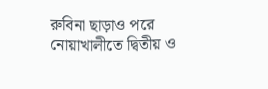রুবিনা ছাড়াও পরে নোয়াখালীতে দ্বিতীয় ও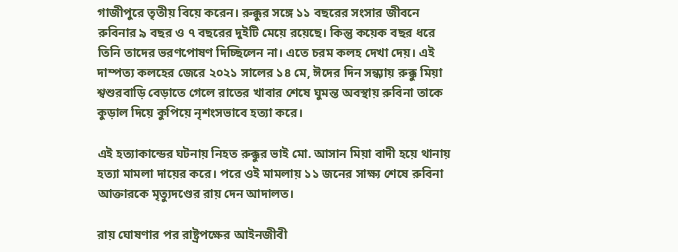গাজীপুরে তৃতীয় বিয়ে করেন। রুক্কুর সঙ্গে ১১ বছরের সংসার জীবনে রুবিনার ৯ বছর ও ৭ বছরের দুইটি মেয়ে রয়েছে। কিন্তু কয়েক বছর ধরে তিনি তাদের ভরণপোষণ দিচ্ছিলেন না। এতে চরম কলহ দেখা দেয়। এই দাম্পত্য কলহের জেরে ২০২১ সালের ১৪ মে, ঈদের দিন সন্ধ্যায় রুক্কু মিয়া শ্বশুরবাড়ি বেড়াতে গেলে রাতের খাবার শেষে ঘুমন্ত অবস্থায় রুবিনা তাকে কুড়াল দিয়ে কুপিয়ে নৃশংসভাবে হত্যা করে।

এই হত্যাকান্ডের ঘটনায় নিহত রুক্কুর ভাই মো. আসান মিয়া বাদী হয়ে থানায় হত্যা মামলা দায়ের করে। পরে ওই মামলায় ১১ জনের সাক্ষ্য শেষে রুবিনা আক্তারকে মৃত্যুদণ্ডের রায় দেন আদালত।

রায় ঘোষণার পর রাষ্ট্রপক্ষের আইনজীবী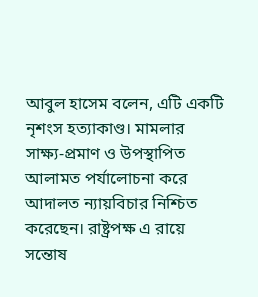আবুল হাসেম বলেন, এটি একটি নৃশংস হত্যাকাণ্ড। মামলার সাক্ষ্য-প্রমাণ ও উপস্থাপিত আলামত পর্যালোচনা করে আদালত ন্যায়বিচার নিশ্চিত করেছেন। রাষ্ট্রপক্ষ এ রায়ে সন্তোষ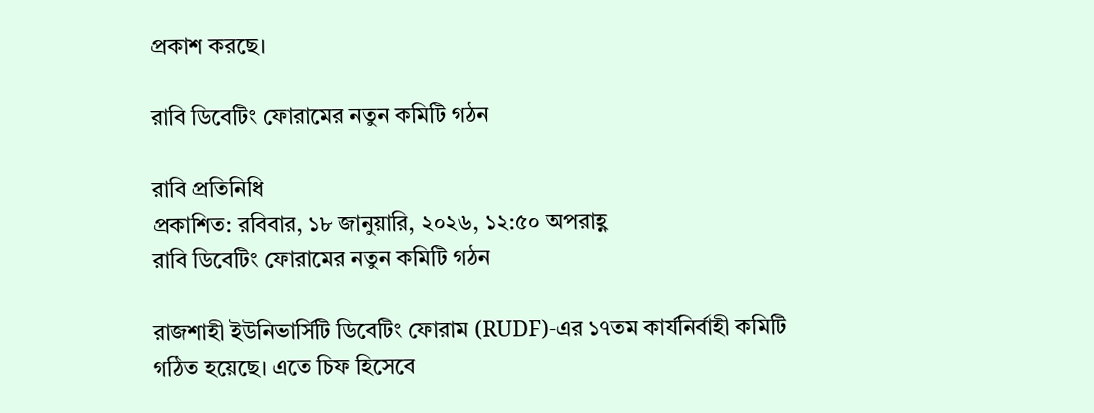প্রকাশ করছে।

রাবি ডিবেটিং ফোরামের নতুন কমিটি গঠন

রাবি প্রতিনিধি
প্রকাশিত: রবিবার, ১৮ জানুয়ারি, ২০২৬, ১২:৫০ অপরাহ্ণ
রাবি ডিবেটিং ফোরামের নতুন কমিটি গঠন

রাজশাহী ইউনিভার্সিটি ডিবেটিং ফোরাম (RUDF)-এর ১৭তম কার্যনির্বাহী কমিটি গঠিত হয়েছে। এতে চিফ হিসেবে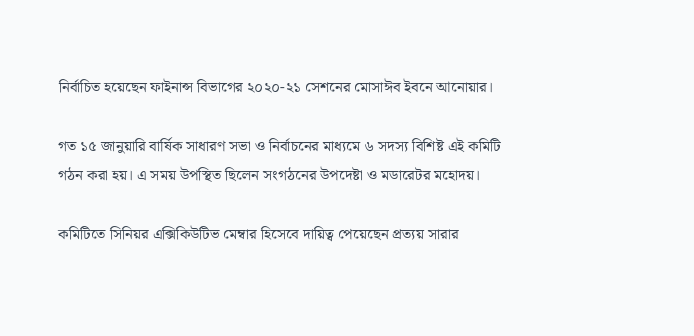নির্বাচিত হয়েছেন ফাইনান্স বিভাগের ২০২০-২১ সেশনের মোসাঈব ইবনে আনোয়ার।

গত ১৫ জানুয়ারি বার্ষিক সাধারণ সভা ও নির্বাচনের মাধ্যমে ৬ সদস্য বিশিষ্ট এই কমিটি গঠন করা হয়। এ সময় উপস্থিত ছিলেন সংগঠনের উপদেষ্টা ও মডারেটর মহোদয়।

কমিটিতে সিনিয়র এক্সিকিউটিভ মেম্বার হিসেবে দায়িত্ব পেয়েছেন প্রত্যয় সারার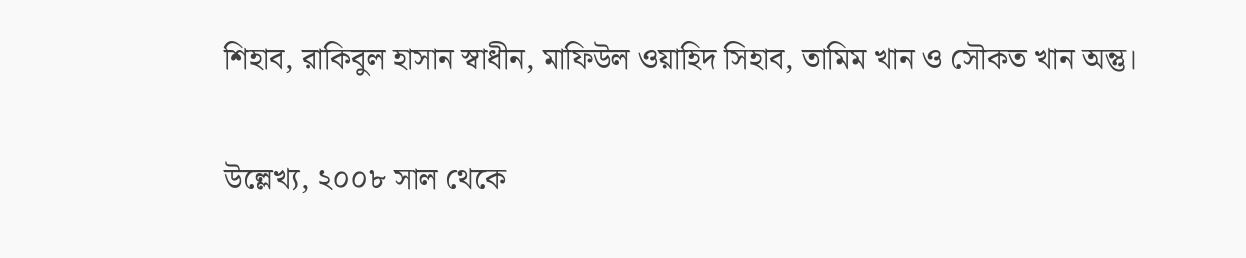শিহাব, রাকিবুল হাসান স্বাধীন, মাফিউল ওয়াহিদ সিহাব, তামিম খান ও সৌকত খান অন্তু।

উল্লেখ্য, ২০০৮ সাল থেকে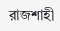রাজশাহী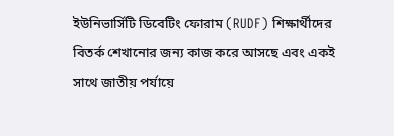ইউনিভার্সিটি ডিবেটিং ফোরাম (RUDF) শিক্ষার্থীদের বিতর্ক শেখানোর জন্য কাজ করে আসছে এবং একই সাথে জাতীয় পর্যায়ে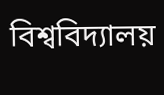বিশ্ববিদ্যালয়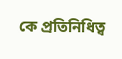কে প্রতিনিধিত্ব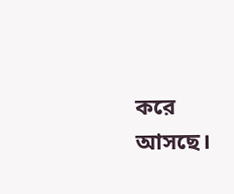করে আসছে।